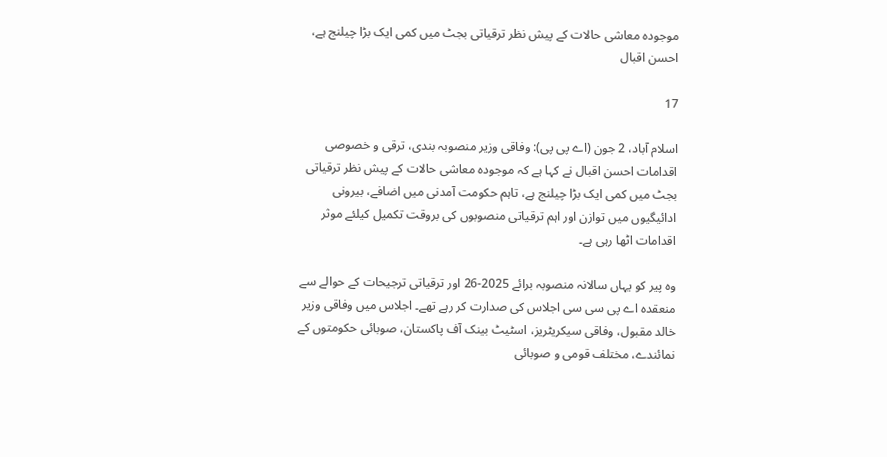موجودہ معاشی حالات کے پیش نظر ترقیاتی بجٹ میں کمی ایک بڑا چیلنج ہے، احسن اقبال

17

اسلام آباد، 2 جون (اے پی پی): وفاقی وزیر منصوبہ بندی، ترقی و خصوصی اقدامات احسن اقبال نے کہا ہے کہ موجودہ معاشی حالات کے پیش نظر ترقیاتی بجٹ میں کمی ایک بڑا چیلنج ہے، تاہم حکومت آمدنی میں اضافے، بیرونی ادائیگیوں میں توازن اور اہم ترقیاتی منصوبوں کی بروقت تکمیل کیلئے موثر اقدامات اٹھا رہی ہے۔

وہ پیر کو یہاں سالانہ منصوبہ برائے 2025-26 اور ترقیاتی ترجیحات کے حوالے سے منعقدہ اے پی سی سی اجلاس کی صدارت کر رہے تھے۔ اجلاس میں وفاقی وزیر خالد مقبول، وفاقی سیکریٹریز، اسٹیٹ بینک آف پاکستان، صوبائی حکومتوں کے نمائندے، مختلف قومی و صوبائی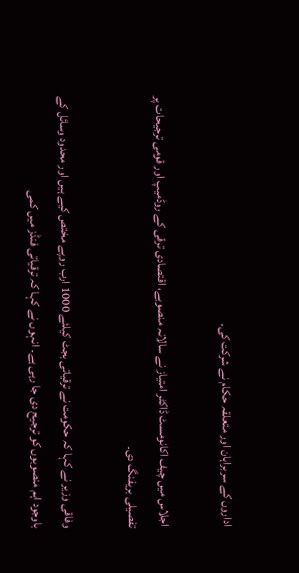اداروں کے سربراہان اور متعلقہ حکام نے شرکت کی۔

اجلاس میں چیف اکانومسٹ ڈاکٹر امتیاز نے سالانہ منصوبے، اقتصادی ترقی کے روڈمیپ اور قومی ترجیحات پر تفصیلی بریفنگ دی۔

وفاقی وزیر نے کہا کہ حکومت نے ترقیاتی بجٹ کیلئے 1000 ارب روپے مختص کیے ہیں اور محدود وسائل کے باوجود اہم منصوبوں کو ترجیح دی جا رہی ہے۔ انہوں نے کہا کہ ترقیاتی فنڈز میں کمی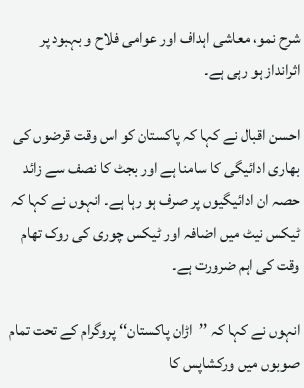شرح نمو، معاشی اہداف اور عوامی فلاح و بہبود پر اثرانداز ہو رہی ہے۔

احسن اقبال نے کہا کہ پاکستان کو اس وقت قرضوں کی بھاری ادائیگی کا سامنا ہے اور بجٹ کا نصف سے زائد حصہ ان ادائیگیوں پر صرف ہو رہا ہے۔ انہوں نے کہا کہ ٹیکس نیٹ میں اضافہ اور ٹیکس چوری کی روک تھام وقت کی اہم ضرورت ہے۔

انہوں نے کہا کہ ’’اڑان پاکستان‘‘ پروگرام کے تحت تمام صوبوں میں ورکشاپس کا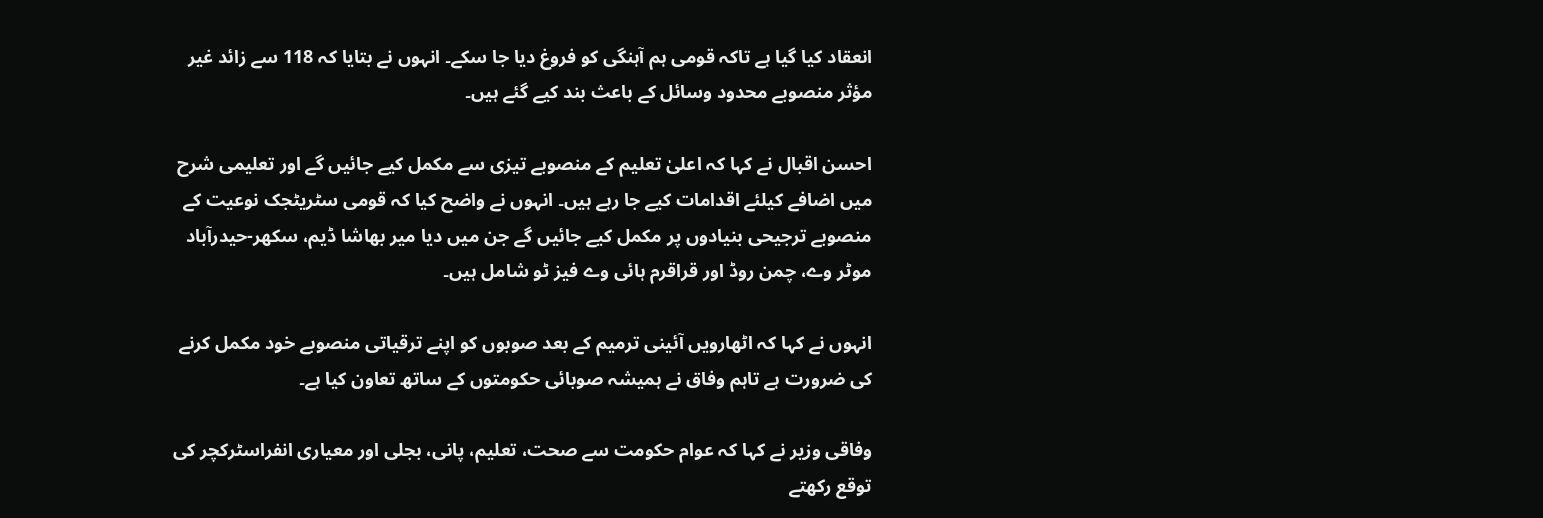انعقاد کیا گیا ہے تاکہ قومی ہم آہنگی کو فروغ دیا جا سکے۔ انہوں نے بتایا کہ 118 سے زائد غیر مؤثر منصوبے محدود وسائل کے باعث بند کیے گئے ہیں۔

احسن اقبال نے کہا کہ اعلیٰ تعلیم کے منصوبے تیزی سے مکمل کیے جائیں گے اور تعلیمی شرح میں اضافے کیلئے اقدامات کیے جا رہے ہیں۔ انہوں نے واضح کیا کہ قومی سٹریٹجک نوعیت کے منصوبے ترجیحی بنیادوں پر مکمل کیے جائیں گے جن میں دیا میر بھاشا ڈیم، سکھر-حیدرآباد موٹر وے، چمن روڈ اور قراقرم ہائی وے فیز ٹو شامل ہیں۔

انہوں نے کہا کہ اٹھارویں آئینی ترمیم کے بعد صوبوں کو اپنے ترقیاتی منصوبے خود مکمل کرنے کی ضرورت ہے تاہم وفاق نے ہمیشہ صوبائی حکومتوں کے ساتھ تعاون کیا ہے۔

وفاقی وزیر نے کہا کہ عوام حکومت سے صحت، تعلیم، پانی، بجلی اور معیاری انفراسٹرکچر کی توقع رکھتے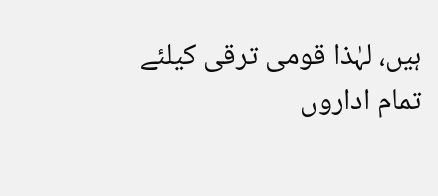ہیں، لہٰذا قومی ترقی کیلئے تمام اداروں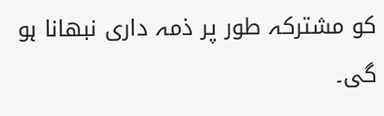کو مشترکہ طور پر ذمہ داری نبھانا ہو گی۔